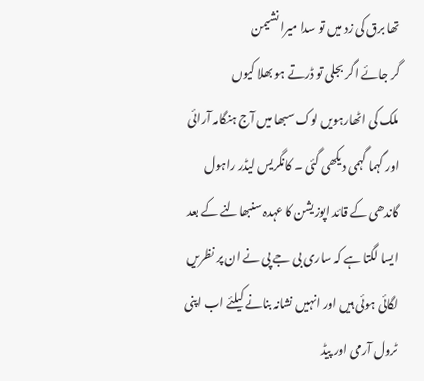تھا برق کی زد میں تو سدا میرا نشیمن
گر جائے اگر بجلی تو ڈرتے ہو بھلا کیوں
ملک کی اٹھارہویں لوک سبھا میں آج ہنگامہ آرائی اور گہما گہمی دیکھی گئی ۔ کانگریس لیڈر راہول گاندھی کے قائد اپوزیشن کا عہدہ سنبھالنے کے بعد ایسا لگتا ہے کہ ساری بی جے پی نے ان پر نظریں لگائی ہوئی ہیں اور انہیں نشانہ بنانے کیلئے اب اپنی ٹرول آرمی اور پیڈ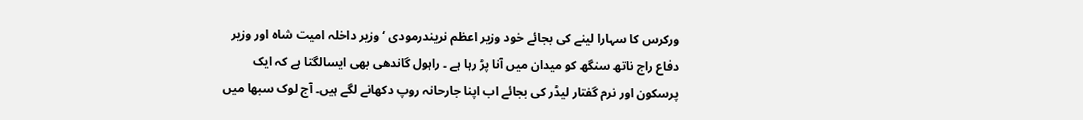ورکرس کا سہارا لینے کی بجائے خود وزیر اعظم نریندرمودی ‘ وزیر داخلہ امیت شاہ اور وزیر دفاع راج ناتھ سنگھ کو میدان میں آنا پڑ رہا ہے ۔ راہول گاندھی بھی ایسالگتا ہے کہ ایک پرسکون اور نرم گفتار لیڈر کی بجائے اب اپنا جارحانہ روپ دکھانے لگے ہیں۔ آج لوک سبھا میں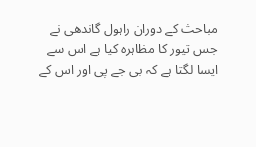مباحث کے دوران راہول گاندھی نے جس تیور کا مظاہرہ کیا ہے اس سے ایسا لگتا ہے کہ بی جے پی اور اس کے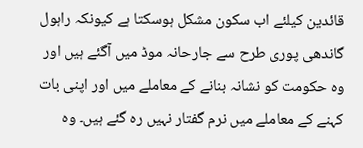قائدین کیلئے اب سکون مشکل ہوسکتا ہے کیونکہ راہول گاندھی پوری طرح سے جارحانہ موڈ میں آگئے ہیں اور وہ حکومت کو نشانہ بنانے کے معاملے میں اور اپنی بات کہنے کے معاملے میں نرم گفتار نہیں رہ گئے ہیں۔ وہ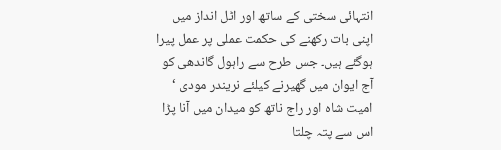انتہائی سختی کے ساتھ اور اٹل انداز میں اپنی بات رکھنے کی حکمت عملی پر عمل پیرا ہوگئے ہیں۔ جس طرح سے راہول گاندھی کو آج ایوان میں گھیرنے کیلئے نریندر مودی ‘ امیت شاہ اور راج ناتھ کو میدان میں آنا پڑا اس سے پتہ چلتا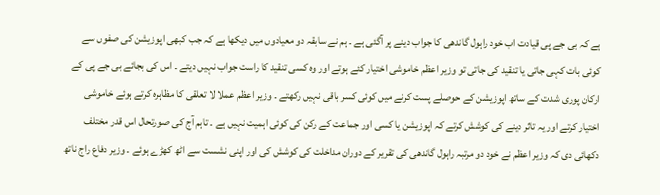ہے کہ بی جے پی قیادت اب خود راہول گاندھی کا جواب دینے پر آگئی ہے ۔ ہم نے سابقہ دو معیادوں میں دیکھا ہے کہ جب کبھی اپوزیشن کی صفوں سے کوئی بات کہی جاتی یا تنقید کی جاتی تو وزیر اعظم خاموشی اختیار کئے ہوتے اور وہ کسی تنقید کا راست جواب نہیں دیتے ۔ اس کی بجائے بی جے پی کے ارکان پوری شدت کے ساتھ اپوزیشن کے حوصلے پست کرنے میں کوئی کسر باقی نہیں رکھتے ۔ وزیر اعظم عملا لا تعلقی کا مظاہرہ کرتے ہوئے خاموشی اختیار کرتے اور یہ تاثر دینے کی کوشش کرتے کہ اپوزیشن یا کسی اور جماعت کے رکن کی کوئی اہمیت نہیں ہے ۔ تاہم آج کی صورتحال اس قدر مختلف دکھائی دی کہ وزیر اعظم نے خود دو مرتبہ راہول گاندھی کی تقریر کے دوران مداخلت کی کوشش کی اور اپنی نشست سے اٹھ کھڑے ہوئے ۔ وزیر دفاع راج ناتھ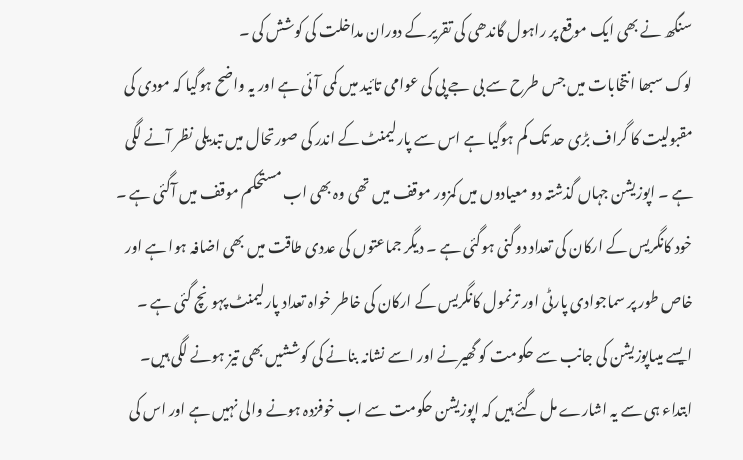سنگھ نے بھی ایک موقع پر راہول گاندھی کی تقریر کے دوران مداخلت کی کوشش کی ۔
لوک سبھا انتخابات میں جس طرح سے بی جے پی کی عوامی تائید میں کمی آئی ہے اور یہ واضح ہوگیا کہ مودی کی مقبولیت کا گراف بڑی حد تک کم ہوگیا ہے اس سے پارلیمنٹ کے اندر کی صورتحال میں تبدیلی نظر آنے لگی ہے ۔ اپوزیشن جہاں گذشتہ دو معیادوں میں کمزور موقف میں تھی وہ بھی اب مستحکم موقف میں آگئی ہے ۔ خود کانگریس کے ارکان کی تعداد دوگنی ہوگئی ہے ۔ دیگر جماعتوں کی عددی طاقت میں بھی اضافہ ہوا ہے اور خاص طور پر سماجوادی پارٹی اور ترنمول کانگریس کے ارکان کی خاطر خواہ تعداد پارلیمنٹ پہونچ گئی ہے ۔ ایسے میںاپوزیشن کی جانب سے حکومت کو گھیرنے اور اسے نشانہ بنانے کی کوششیں بھی تیز ہونے لگی ہیں۔ ابتداء ہی سے یہ اشارے مل گئے ہیں کہ اپوزیشن حکومت سے اب خوفزدہ ہونے والی نہیں ہے اور اس کی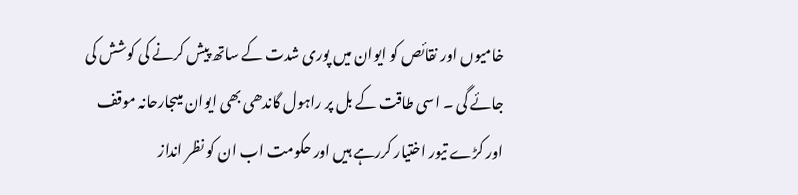خامیوں اور نقائص کو ایوان میں پوری شدت کے ساتھ پیش کرنے کی کوشش کی جائے گی ۔ اسی طاقت کے بل پر راہول گاندھی بھی ایوان میںجارحانہ موقف اور کڑے تیور اختیار کررہے ہیں اور حکومت اب ان کو نظر انداز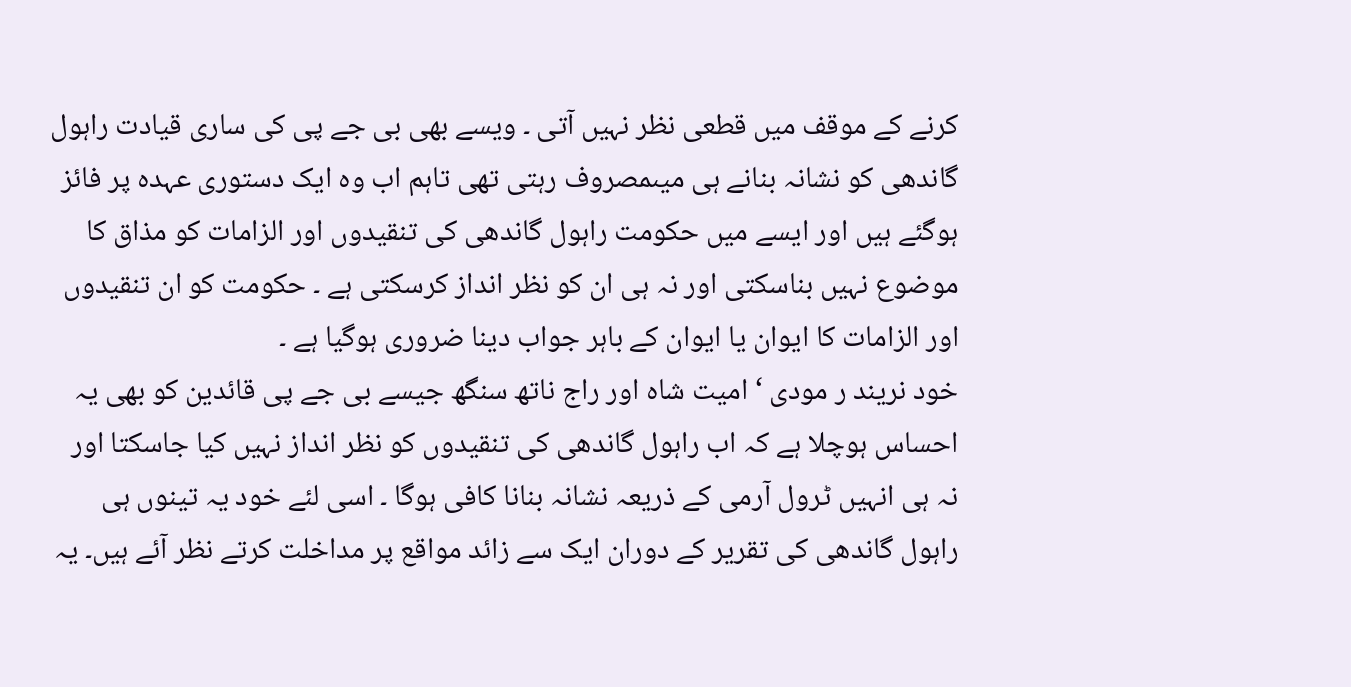کرنے کے موقف میں قطعی نظر نہیں آتی ۔ ویسے بھی بی جے پی کی ساری قیادت راہول گاندھی کو نشانہ بنانے ہی میںمصروف رہتی تھی تاہم اب وہ ایک دستوری عہدہ پر فائز ہوگئے ہیں اور ایسے میں حکومت راہول گاندھی کی تنقیدوں اور الزامات کو مذاق کا موضوع نہیں بناسکتی اور نہ ہی ان کو نظر انداز کرسکتی ہے ۔ حکومت کو ان تنقیدوں اور الزامات کا ایوان یا ایوان کے باہر جواب دینا ضروری ہوگیا ہے ۔
خود نریند ر مودی ‘ امیت شاہ اور راج ناتھ سنگھ جیسے بی جے پی قائدین کو بھی یہ احساس ہوچلا ہے کہ اب راہول گاندھی کی تنقیدوں کو نظر انداز نہیں کیا جاسکتا اور نہ ہی انہیں ٹرول آرمی کے ذریعہ نشانہ بنانا کافی ہوگا ۔ اسی لئے خود یہ تینوں ہی راہول گاندھی کی تقریر کے دوران ایک سے زائد مواقع پر مداخلت کرتے نظر آئے ہیں۔ یہ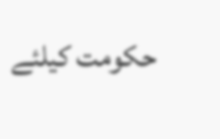حکومت کیلئے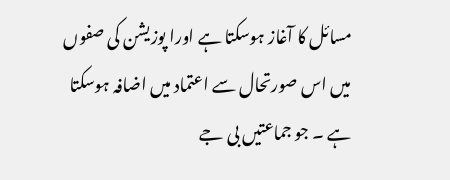مسائل کا آغاز ہوسکتا ہے اورا پوزیشن کی صفوں میں اس صورتحال سے اعتماد میں اضافہ ہوسکتا ہے ۔ جو جماعتیں بی جے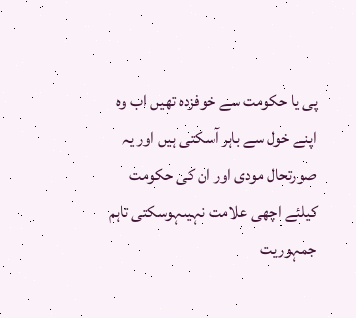پی یا حکومت سے خوفزدہ تھیں اب وہ اپنے خول سے باہر آسکتی ہیں اور یہ صورتحال مودی اور ان کی حکومت کیلئے اچھی علامت نہیںہوسکتی تاہم جمہوریت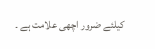کیلئے ضرور اچھی علامت ہے ۔